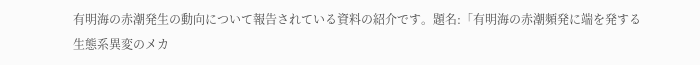有明海の赤潮発生の動向について報告されている資料の紹介です。題名:「有明海の赤潮頻発に端を発する生態系異変のメカ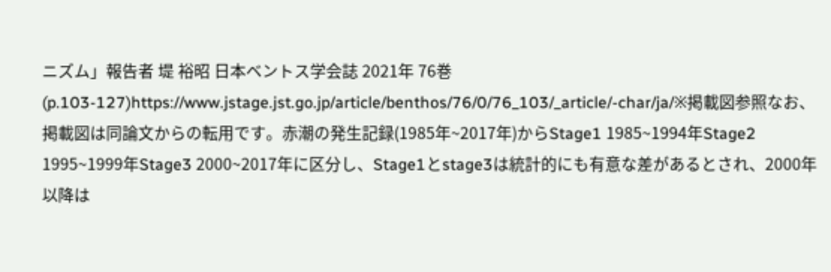ニズム」報告者 堤 裕昭 日本ベントス学会誌 2021年 76巻(p.103-127)https://www.jstage.jst.go.jp/article/benthos/76/0/76_103/_article/-char/ja/※掲載図参照なお、掲載図は同論文からの転用です。赤潮の発生記録(1985年~2017年)からStage1 1985~1994年Stage2 1995~1999年Stage3 2000~2017年に区分し、Stage1とstage3は統計的にも有意な差があるとされ、2000年以降は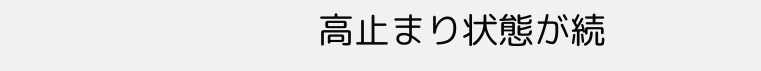高止まり状態が続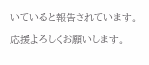いていると報告されています。応援よろしくお願いします。